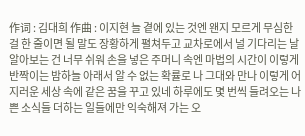作词 : 김대희 作曲 : 이지현 늘 곁에 있는 것엔 왠지 모르게 무심한 걸 한 줄이면 될 말도 장황하게 펼쳐두고 교차로에서 널 기다리는 날 알아보는 건 너무 쉬워 손을 넣은 주머니 속엔 마법의 시간이 이렇게 반짝이는 밤하늘 아래서 알 수 없는 확률로 나 그대와 만나 이렇게 어지러운 세상 속에 같은 꿈을 꾸고 있네 하루에도 몇 번씩 들려오는 나쁜 소식들 더하는 일들에만 익숙해져 가는 오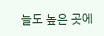늘도 높은 곳에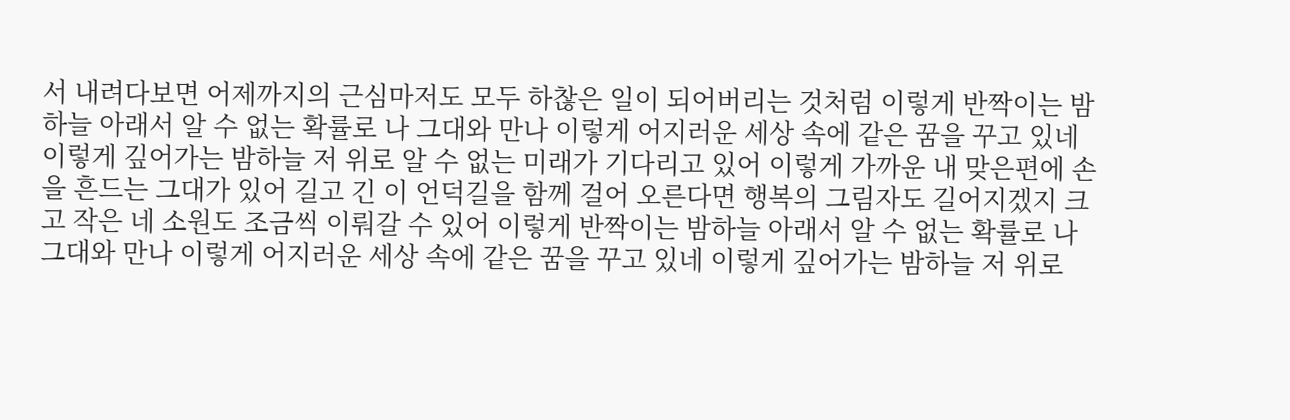서 내려다보면 어제까지의 근심마저도 모두 하찮은 일이 되어버리는 것처럼 이렇게 반짝이는 밤하늘 아래서 알 수 없는 확률로 나 그대와 만나 이렇게 어지러운 세상 속에 같은 꿈을 꾸고 있네 이렇게 깊어가는 밤하늘 저 위로 알 수 없는 미래가 기다리고 있어 이렇게 가까운 내 맞은편에 손을 흔드는 그대가 있어 길고 긴 이 언덕길을 함께 걸어 오른다면 행복의 그림자도 길어지겠지 크고 작은 네 소원도 조금씩 이뤄갈 수 있어 이렇게 반짝이는 밤하늘 아래서 알 수 없는 확률로 나 그대와 만나 이렇게 어지러운 세상 속에 같은 꿈을 꾸고 있네 이렇게 깊어가는 밤하늘 저 위로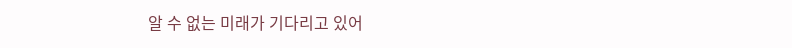알 수 없는 미래가 기다리고 있어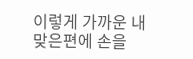이렇게 가까운 내 맞은편에 손을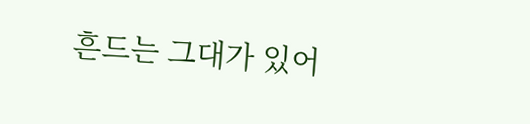흔드는 그대가 있어